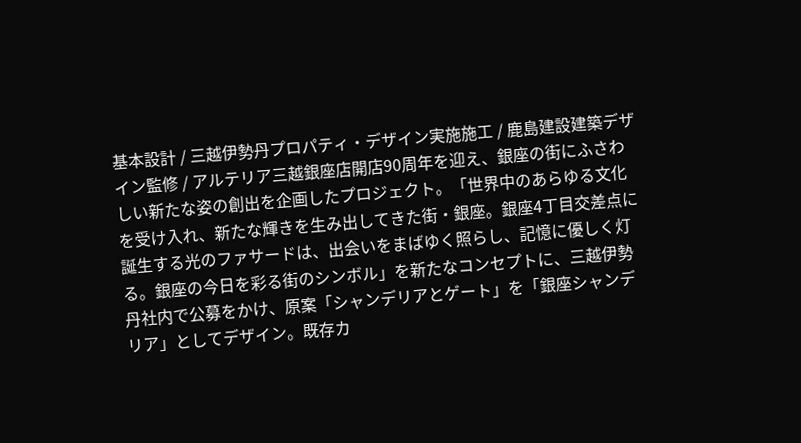基本設計 / 三越伊勢丹プロパティ・デザイン実施施工 / 鹿島建設建築デザイン監修 / アルテリア三越銀座店開店90周年を迎え、銀座の街にふさわしい新たな姿の創出を企画したプロジェクト。「世界中のあらゆる文化を受け入れ、新たな輝きを生み出してきた街・銀座。銀座4丁目交差点に誕生する光のファサードは、出会いをまばゆく照らし、記憶に優しく灯る。銀座の今日を彩る街のシンボル」を新たなコンセプトに、三越伊勢丹社内で公募をかけ、原案「シャンデリアとゲート」を「銀座シャンデリア」としてデザイン。既存カ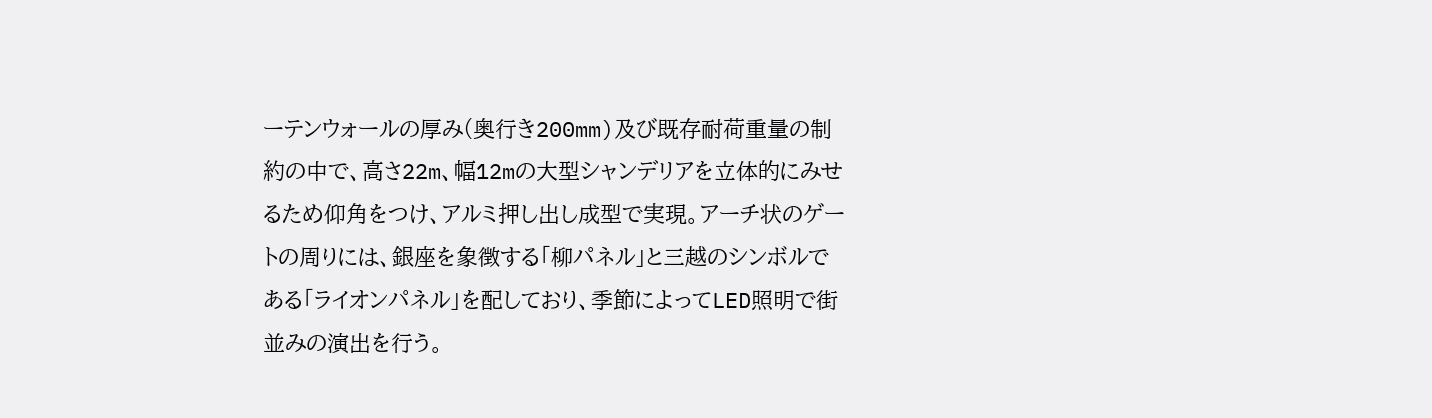ーテンウォールの厚み(奥行き200mm)及び既存耐荷重量の制約の中で、高さ22m、幅12mの大型シャンデリアを立体的にみせるため仰角をつけ、アルミ押し出し成型で実現。アーチ状のゲートの周りには、銀座を象徴する「柳パネル」と三越のシンボルである「ライオンパネル」を配しており、季節によってLED照明で街並みの演出を行う。